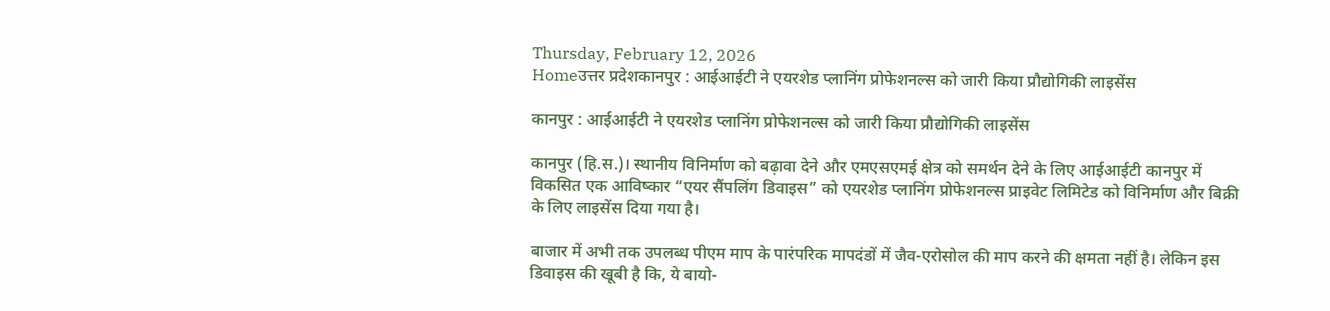Thursday, February 12, 2026
Homeउत्तर प्रदेशकानपुर : आईआईटी ने एयरशेड प्लानिंग प्रोफेशनल्स को जारी किया प्रौद्योगिकी लाइसेंस

कानपुर : आईआईटी ने एयरशेड प्लानिंग प्रोफेशनल्स को जारी किया प्रौद्योगिकी लाइसेंस

कानपुर (हि.स.)। स्थानीय विनिर्माण को बढ़ावा देने और एमएसएमई क्षेत्र को समर्थन देने के लिए आईआईटी कानपुर में विकसित एक आविष्कार “एयर सैंपलिंग डिवाइस” को एयरशेड प्लानिंग प्रोफेशनल्स प्राइवेट लिमिटेड को विनिर्माण और बिक्री के लिए लाइसेंस दिया गया है।

बाजार में अभी तक उपलब्ध पीएम माप के पारंपरिक मापदंडों में जैव-एरोसोल की माप करने की क्षमता नहीं है। लेकिन इस डिवाइस की खूबी है कि, ये बायो-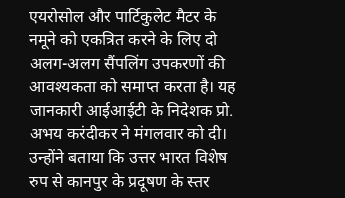एयरोसोल और पार्टिकुलेट मैटर के नमूने को एकत्रित करने के लिए दो अलग-अलग सैंपलिंग उपकरणों की आवश्यकता को समाप्त करता है। यह जानकारी आईआईटी के निदेशक प्रो. अभय करंदीकर ने मंगलवार को दी।
उन्होंने बताया कि उत्तर भारत विशेष रुप से कानपुर के प्रदूषण के स्तर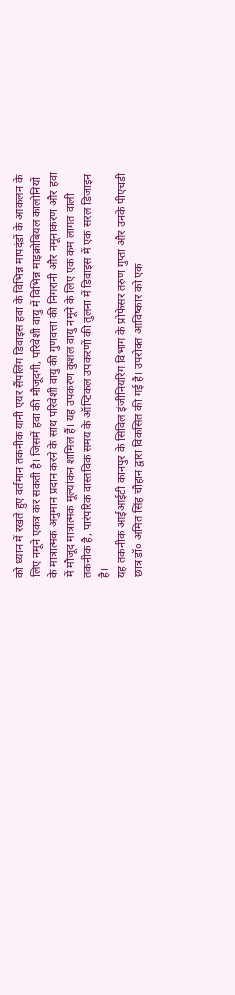को ध्यान में रखते हुए वर्तमान तकनीक यानी एयर सैंपलिंग डिवाइस हवा के विभिन्न मापदंडों के आकलन के लिए नमूने एकत्र कर सकती है। जिसमें हवा की मौजूदगी, परिवेशी वायु में विभिन्न माइक्रोबियल कालोनियों के मात्रात्मक अनुमान प्रदान करने के साथ परिवेशी वायु की गुणवत्ता की निगरानी और नमूनाकरण और हवा में मौजूद मात्रात्मक मूल्यांकन शामिल हैं। यह उपकरण कुशल वायु नमूने के लिए एक कम लागत वाली तकनीक है, पारंपरिक वास्तविक समय के ऑप्टिकल उपकरणों की तुलना में डिवाइस में एक सरल डिजाइन है।
यह तकनीक आईआईटी कानपुर के सिविल इंजीनियरिंग विभाग के प्रोफेसर तरुण गुप्ता और उनके पीएचडी छात्र डॉ० अमित सिंह चौहान द्वारा विकसित की गई है। उपरोक्त आविष्कार को एक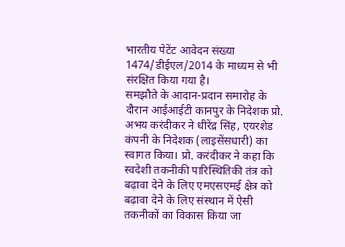भारतीय पेटेंट आवेदन संख्या 1474/डीईएल/2014 के माध्यम से भी संरक्षित किया गया है।
समझौते के आदान-प्रदान समारोह के दौरान आईआईटी कानपुर के निदेशक प्रो. अभय करंदीकर ने धीरेंद्र सिंह, एयरशेड कंपनी के निदेशक (लाइसेंसधारी) का स्वागत किया। प्रो. करंदीकर ने कहा कि स्वदेशी तकनीकी पारिस्थितिकी तंत्र को बढ़ावा देने के लिए एमएसएमई क्षेत्र को बढ़ावा देने के लिए संस्थान में ऐसी तकनीकों का विकास किया जा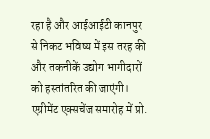रहा है और आईआईटी कानपुर से निकट भविष्य में इस तरह की और तकनीकें उद्योग भागीदारों को हस्तांतरित की जाएंगी।
एग्रीमेंट एक्सचेंज समारोह में प्रो.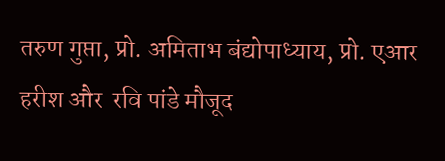तरुण गुप्ता, प्रो. अमिताभ बंद्योपाध्याय, प्रो. एआर हरीश और  रवि पांडे मौजूद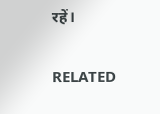रहें।

RELATED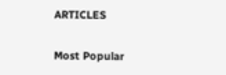ARTICLES

Most Popular